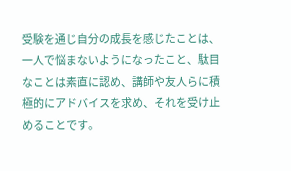受験を通じ自分の成長を感じたことは、一人で悩まないようになったこと、駄目なことは素直に認め、講師や友人らに積極的にアドバイスを求め、それを受け止めることです。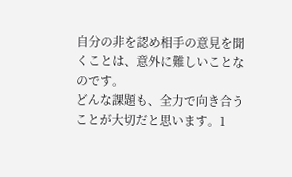自分の非を認め相手の意見を聞くことは、意外に難しいことなのです。
どんな課題も、全力で向き合うことが大切だと思います。1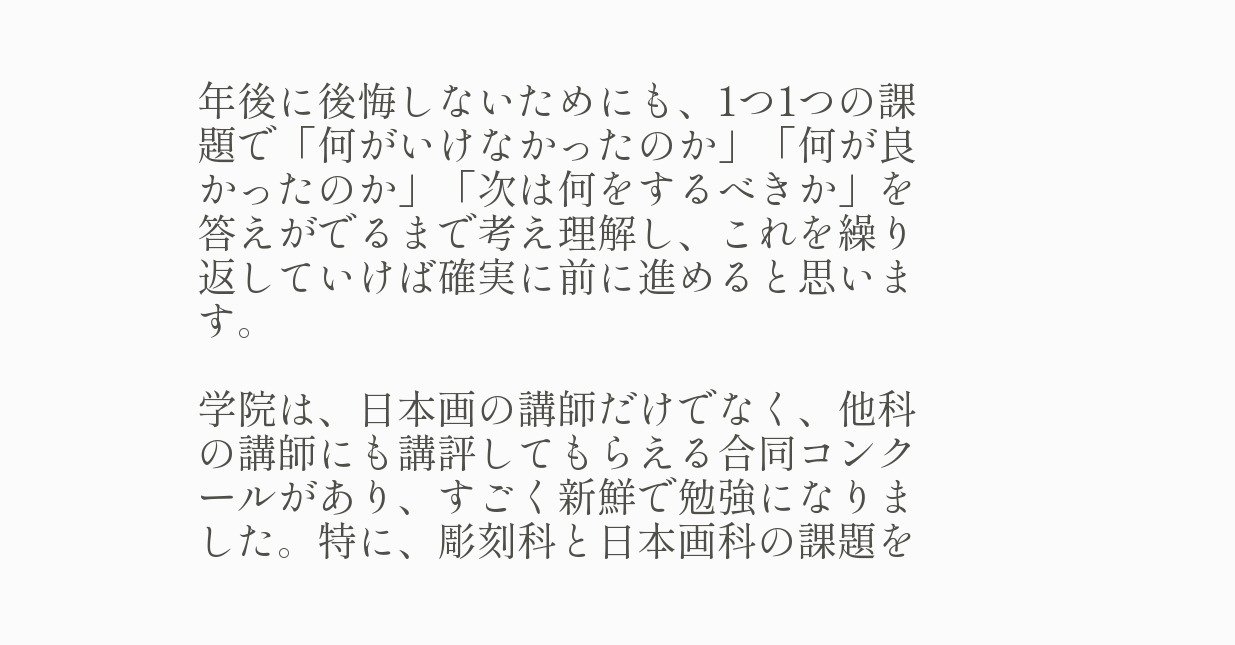年後に後悔しないためにも、1つ1つの課題で「何がいけなかったのか」「何が良かったのか」「次は何をするべきか」を答えがでるまで考え理解し、これを繰り返していけば確実に前に進めると思います。

学院は、日本画の講師だけでなく、他科の講師にも講評してもらえる合同コンクールがあり、すごく新鮮で勉強になりました。特に、彫刻科と日本画科の課題を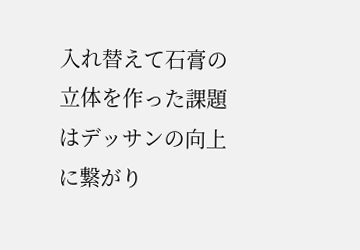入れ替えて石膏の立体を作った課題はデッサンの向上に繋がり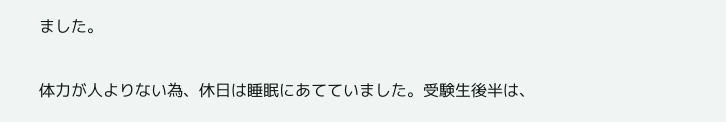ました。

体力が人よりない為、休日は睡眠にあてていました。受験生後半は、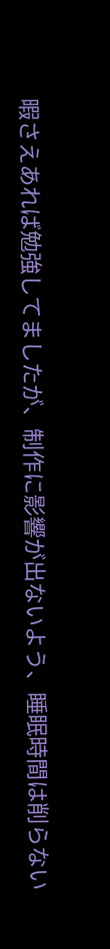暇さえあれば勉強してましたが、制作に影響が出ないよう、睡眠時間は削らない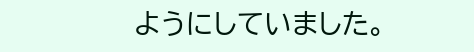ようにしていました。